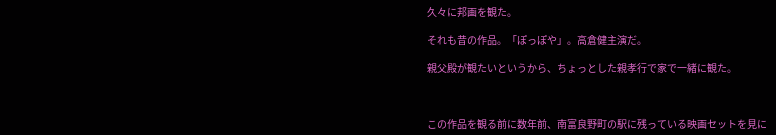久々に邦画を観た。

それも昔の作品。「ぽっぽや」。高倉健主演だ。

親父殿が観たいというから、ちょっとした親孝行で家で一緒に観た。



この作品を観る前に数年前、南富良野町の駅に残っている映画セットを見に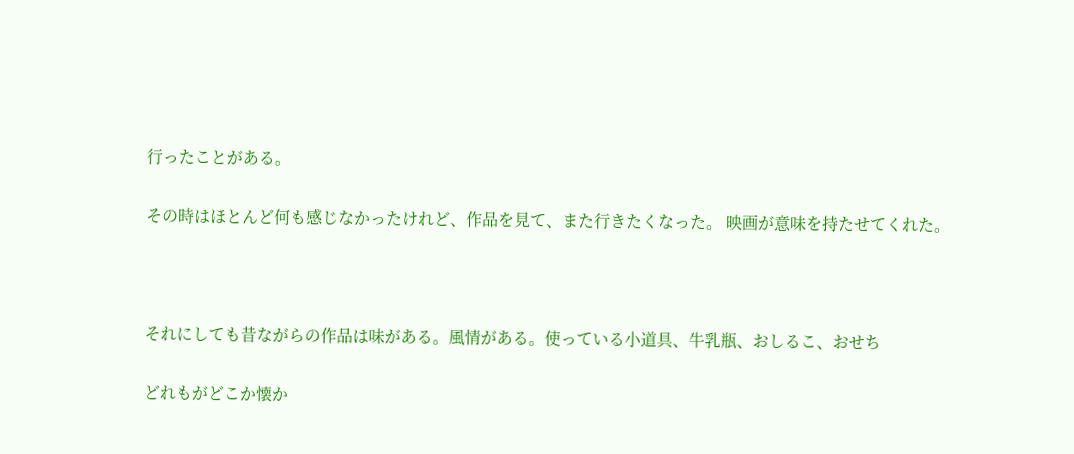行ったことがある。

その時はほとんど何も感じなかったけれど、作品を見て、また行きたくなった。 映画が意味を持たせてくれた。



それにしても昔ながらの作品は味がある。風情がある。使っている小道具、牛乳瓶、おしるこ、おせち

どれもがどこか懐か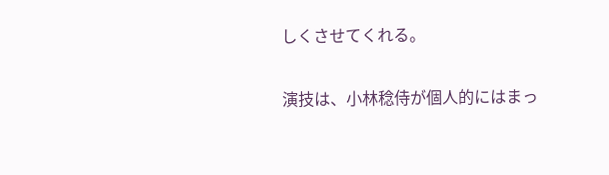しくさせてくれる。

演技は、小林稔侍が個人的にはまっ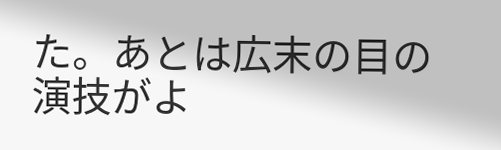た。あとは広末の目の演技がよ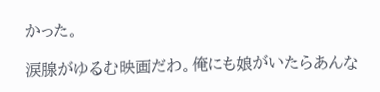かった。

涙腺がゆるむ映画だわ。俺にも娘がいたらあんな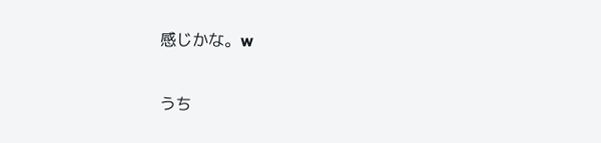感じかな。w

うち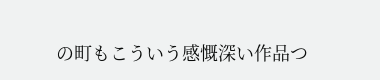の町もこういう感慨深い作品つ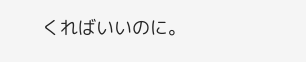くればいいのに。